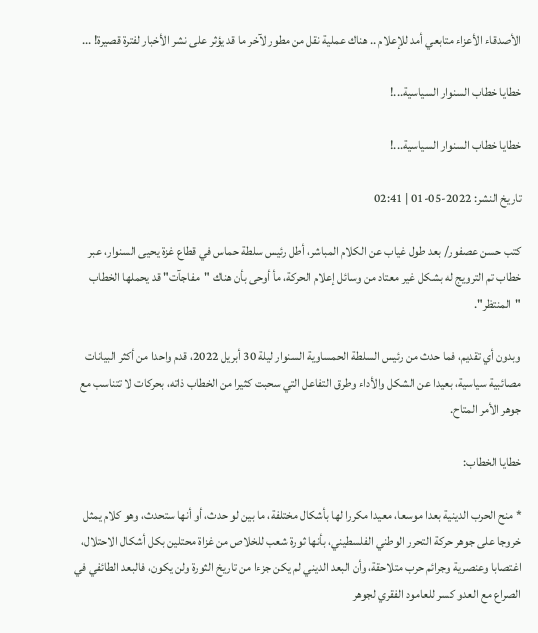الأصدقاء الأعزاء متابعي أمد للإعلام .. هناك عملية نقل من مطور لآخر ما قد يؤثر على نشر الأخبار لفترة قصيرة! ...

خطايا خطاب السنوار السياسية...!

خطايا خطاب السنوار السياسية...!

تاريخ النشر: 2022-05-01 | 02:41

كتب حسن عصفور/ بعد طول غياب عن الكلام المباشر، أطل رئيس سلطة حماس في قطاع غزة يحيى السنوار، عبر خطاب تم الترويج له بشكل غير معتاد من وسائل إعلام الحركة، مأ أوحى بأن هناك "مفاجآت" قد يحملها الخطاب "المنتظر".

وبدون أي تقديم، فما حدث من رئيس السلطة الحمساوية السنوار ليلة 30 أبريل 2022، قدم واحدا من أكثر البيانات مصائبية سياسية، بعيدا عن الشكل والأداء وطرق التفاعل التي سحبت كثيرا من الخطاب ذاته، بحركات لا تتناسب مع جوهر الأمر المتاح.

خطايا الخطاب:

* منح الحرب الدينية بعدا موسعا، معيدا مكررا لها بأشكال مختلفة، ما بين لو حدث، أو أنها ستحدث، وهو كلام يمثل خروجا على جوهر حركة التحرر الوطني الفلسطيني، بأنها ثورة شعب للخلاص من غزاة محتلين بكل أشكال الاحتلال، اغتصابا وعنصرية وجرائم حرب متلاحقة، وأن البعد الديني لم يكن جزءا من تاريخ الثورة ولن يكون، فالبعد الطائفي في الصراع مع العدو كسر للعامود الفقري لجوهر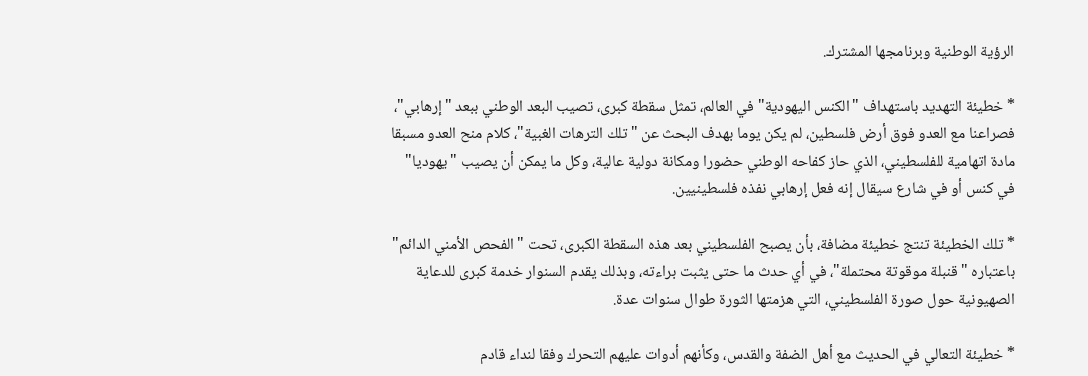الرؤية الوطنية وبرنامجها المشترك.

* خطيئة التهديد باستهداف "الكنس اليهودية" في العالم، تمثل سقطة كبرى، تصيب البعد الوطني ببعد "إرهابي"، فصراعنا مع العدو فوق أرض فلسطين، لم يكن يوما بهدف البحث عن "تلك الترهات الغبية"، كلام منح العدو مسبقا مادة اتهامية للفلسطيني، الذي حاز كفاحه الوطني حضورا ومكانة دولية عالية، وكل ما يمكن أن يصيب "يهوديا" في كنس أو في شارع سيقال إنه فعل إرهابي نفذه فلسطينيين.

* تلك الخطيئة تنتج خطيئة مضافة، بأن يصبح الفلسطيني بعد هذه السقطة الكبرى، تحت "الفحص الأمني الدائم" باعتباره "قنبلة موقوتة محتملة"، في أي حدث ما حتى يثبت براءته، وبذلك يقدم السنوار خدمة كبرى للدعاية الصهيونية حول صورة الفلسطيني، التي هزمتها الثورة طوال سنوات عدة.

* خطيئة التعالي في الحديث مع أهل الضفة والقدس، وكأنهم أدوات عليهم التحرك وفقا لنداء قادم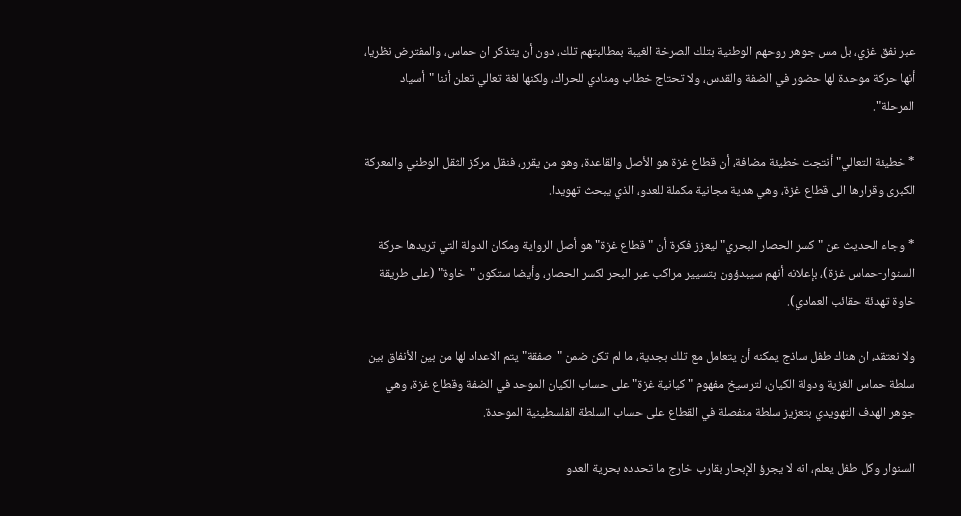عبر نفق غزي، بل مس جوهر روحهم الوطنية بتلك الصرخة الغيبة بمطالبتهم تلك، دون أن يتذكر ان حماس، والمفترض نظريا، أنها حركة موحدة لها حضور في الضفة والقدس، ولا تحتاج خطاب ومنادي للحراك، ولكنها لغة تعالي تعلن أننا "أسياد المرحلة".

* خطيئة التعالي" أنتجت خطيئة مضافة، أن قطاع غزة هو الأصل والقاعدة، وهو من يقرر، فنقل مركز الثقل الوطني والمعركة الكبرى وقرارها الى قطاع غزة، وهي هدية مجانية مكملة للعدو، الذي يبحث تهويدا.

* وجاء الحديث عن "كسر الحصار البحري" ليعزز فكرة أن "قطاع غزة" هو أصل الرواية ومكان الدولة التي تريدها حركة السنوار-حماس غزة)، بإعلانه أنهم سيبدؤون بتسيير مراكب عبر البحر لكسر الحصار، وأيضا ستكون "خاوة" (على طريقة خاوة تهدئة حقائب العمادي).

ولا نعتقد، ان هناك طفل ساذج يمكنه أن يتعامل مع تلك بجدية، ما لم تكن ضمن "صفقة" يتم الاعداد لها من بين الأنفاق بين سلطة حماس الغزية ودولة الكيان، لترسيخ مفهوم "كيانية غزة" على حساب الكيان الموحد في الضفة وقطاع غزة، وهي جوهر الهدف التهويدي بتعزيز سلطة منفصلة في القطاع على حساب السلطة الفلسطينية الموحدة.

السنوار وكل طفل يعلم، انه لا يجرؤ الإبحار بقارب خارج ما تحدده بحرية العدو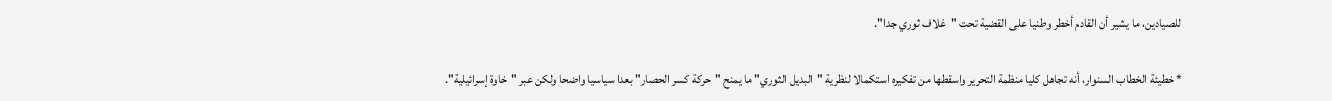للصيادين، ما يشير أن القادم أخطر وطنيا على القضية تحت "غلاف ثوري جدا".

* خطيئة الخطاب السنوار، أنه تجاهل كليا منظمة التحرير واسقطها من تفكيره استكمالا لنظرية "البديل الثوري" ما يمنح "حركة كسر الحصار" بعدا سياسيا واضحا ولكن عبر "خاوة إسرائيلية".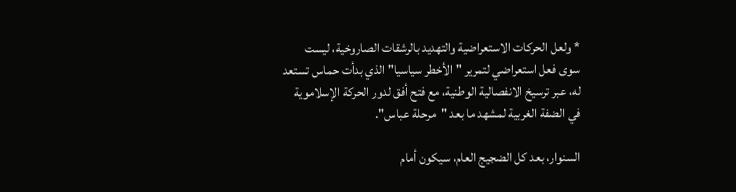* ولعل الحركات الاستعراضية والتهديد بالرشقات الصاروخية، ليست سوى فعل استعراضي لتمرير "الأخطر سياسيا" الذي بدأت حماس تستعد له، عبر ترسيخ الانفصالية الوطنية، مع فتح أفق لدور الحركة الإسلاموية في الضفة الغربية لمشهد ما بعد "مرحلة عباس".

السنوار، بعد كل الضجيج العام، سيكون أمام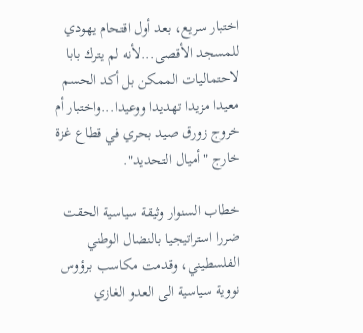اختبار سريع، بعد أول اقتحام يهودي للمسجد الأقصى...لأنه لم يترك بابا لاحتماليات الممكن بل أكد الحسم معيدا مزيدا تهديدا ووعيدا...واختبار أم خروج زورق صيد بحري في قطاع غزة خارج "أميال التحديد".

خطاب السنوار وثيقة سياسية الحقت ضررا استراتيجيا بالنضال الوطني الفلسطيني، وقدمت مكاسب برؤوس نووية سياسية الى العدو الغازي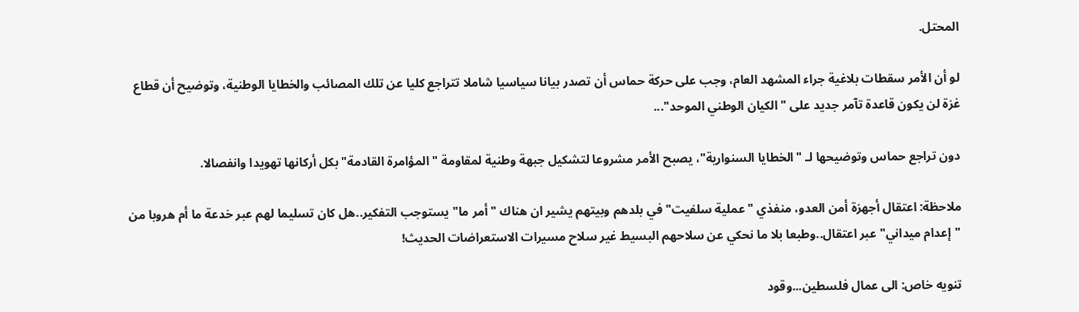المحتل.

لو أن الأمر سقطات بلاغية جراء المشهد العام، وجب على حركة حماس أن تصدر بيانا سياسيا شاملا تتراجع كليا عن تلك المصائب والخطايا الوطنية، وتوضيح أن قطاع غزة لن يكون قاعدة تآمر جديد على "الكيان الوطني الموحد"...

دون تراجع حماس وتوضيحها لـ "الخطايا السنوارية"، يصبح الأمر مشروعا لتشكيل جبهة وطنية لمقاومة "المؤامرة القادمة" بكل أركانها تهويدا وانفصالا.

ملاحظة: اعتقال أجهزة أمن العدو، منفذي "عملية سلفيت" في بلدهم وبيتهم يشير ان هناك "أمر ما" يستوجب التفكير..هل كان تسليما لهم عبر خدعة ما أم هروبا من "إعدام ميداني" عبر اعتقال..وطبعا بلا ما نحكي عن سلاحهم البسيط غير سلاح مسيرات الاستعراضات الحديث!

تنويه خاص: الى عمال فلسطين...وقود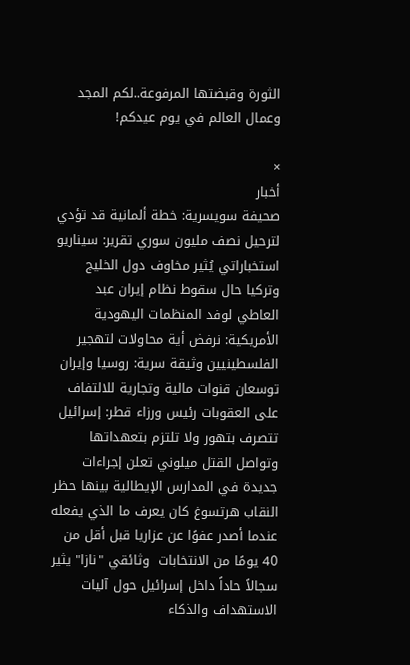الثورة وقبضتها المرفوعة..لكم المجد وعمال العالم في يوم عيدكم!

×
أخبار
صحيفة سويسرية: خطة ألمانية قد تؤدي لترحيل نصف مليون سوري تقرير: سيناريو استخباراتي يُثير مخاوف دول الخليج وتركيا حال سقوط نظام إيران عبد العاطي لوفد المنظمات اليهودية الأمريكية: نرفض أية محاولات لتهجير الفلسطينيين وثيقة سرية: روسيا وإيران توسعان قنوات مالية وتجارية للالتفاف على العقوبات رئيس ورزاء قطر: إسرائيل تتصرف بتهور ولا تلتزم بتعهداتها وتواصل القتل ميلوني تعلن إجراءات جديدة في المدارس الإيطالية بينها حظر النقاب هرتسوغ كان يعرف ما الذي يفعله عندما أصدر عفوًا عن عزاريا قبل أقل من 40 يومًا من الانتخابات  وثائقي "نازا" يثير سجالاً حاداً داخل إسرائيل حول آليات الاستهداف والذكاء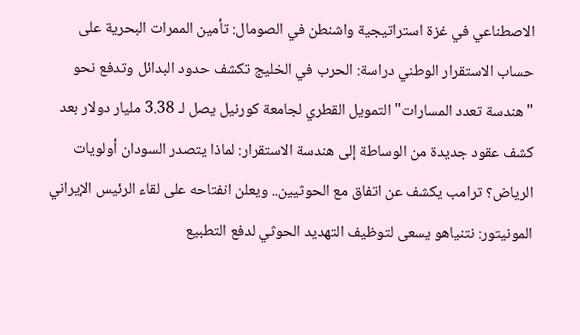الاصطناعي في غزة استراتيجية واشنطن في الصومال: تأمين الممرات البحرية على حساب الاستقرار الوطني دراسة: الحرب في الخليج تكشف حدود البدائل وتدفع نحو "هندسة تعدد المسارات" التمويل القطري لجامعة كورنيل يصل لـ 3.38 مليار دولار بعد كشف عقود جديدة من الوساطة إلى هندسة الاستقرار: لماذا يتصدر السودان أولويات الرياض؟ ترامب يكشف عن اتفاق مع الحوثيين.. ويعلن انفتاحه على لقاء الرئيس الإيراني المونيتور: نتنياهو يسعى لتوظيف التهديد الحوثي لدفع التطبيع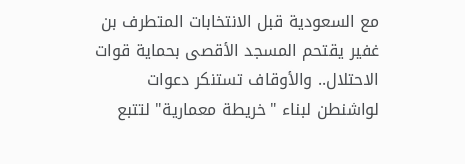مع السعودية قبل الانتخابات المتطرف بن غفير يقتحم المسجد الأقصى بحماية قوات الاحتلال.. والأوقاف تستنكر دعوات لواشنطن لبناء "خريطة معمارية" لتتبع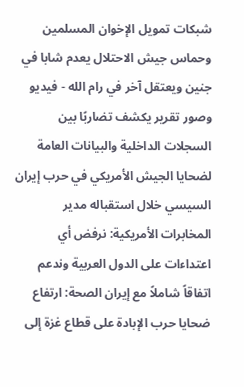شبكات تمويل الإخوان المسلمين وحماس جيش الاحتلال يعدم شابا في جنين ويعتقل آخر في رام الله - فيديو وصور تقرير يكشف تضاربًا بين السجلات الداخلية والبيانات العامة لضحايا الجيش الأمريكي في حرب إيران السيسي خلال استقباله مدير المخابرات الأمريكية: نرفض أي اعتداءات على الدول العربية وندعم اتفاقاً شاملاً مع إيران الصحة: ارتفاع ضحايا حرب الإبادة على قطاع غزة إلى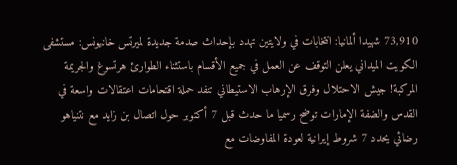73,910 شهيدا ألمانيا: انتخابات في ولايتين تهدد بإحداث صدمة جديدة لميرتس خانيونس: مستشفى الكويت الميداني يعلن التوقف عن العمل في جميع الأقسام باستثناء الطوارئ هرتسوغ والجريمة المركبة! جيش الاحتلال وفرق الإرهاب الاستيطاني تنفد حملة اقتحامات اعتقالات واسعة في القدس والضفة الإمارات توضح رسميا ما حدث قبل 7 أكتوبر حول اتصال بن زايد مع نتنياهو رضائي يحدد 7 شروط إيرانية لعودة المفاوضات مع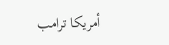أمريكا ترامب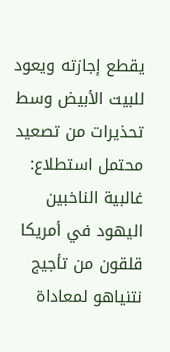يقطع إجازته ويعود للبيت الأبيض وسط تحذيرات من تصعيد محتمل استطلاع: غالبية الناخبين اليهود في أمريكا قلقون من تأجيج نتنياهو لمعاداة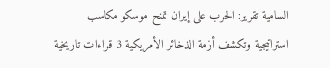السامية تقرير: الحرب على إيران تمنح موسكو مكاسب استراتيجية وتكشف أزمة الذخائر الأمريكية 3 قراءات تاريخية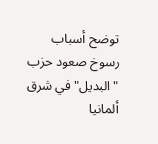توضح أسباب رسوخ صعود حزب "البديل" في شرق ألمانيا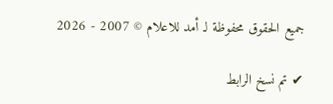جميع الحقوق محفوظة لـ أمد للاعلام © 2007 - 2026

✔ تم نسخ الرابط